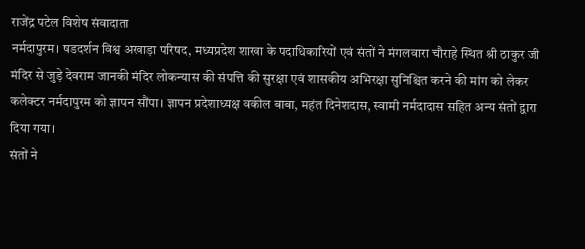राजेंद्र पटेल विशेष संवादाता
नर्मदापुरम। षडदर्शन विश्व अखाड़ा परिषद, मध्यप्रदेश शाखा के पदाधिकारियों एवं संतों ने मंगलवारा चौराहे स्थित श्री ठाकुर जी मंदिर से जुड़े देवराम जानकी मंदिर लोकन्यास की संपत्ति की सुरक्षा एवं शासकीय अभिरक्षा सुनिश्चित करने की मांग को लेकर कलेक्टर नर्मदापुरम को ज्ञापन सौंपा। ज्ञापन प्रदेशाध्यक्ष वकील बाबा, महंत दिनेशदास, स्वामी नर्मदादास सहित अन्य संतों द्वारा दिया गया।
संतों ने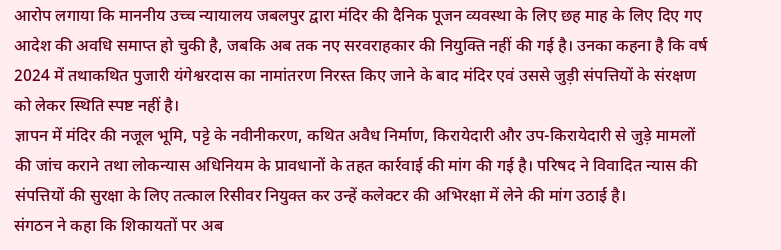आरोप लगाया कि माननीय उच्च न्यायालय जबलपुर द्वारा मंदिर की दैनिक पूजन व्यवस्था के लिए छह माह के लिए दिए गए आदेश की अवधि समाप्त हो चुकी है, जबकि अब तक नए सरवराहकार की नियुक्ति नहीं की गई है। उनका कहना है कि वर्ष 2024 में तथाकथित पुजारी यंगेश्वरदास का नामांतरण निरस्त किए जाने के बाद मंदिर एवं उससे जुड़ी संपत्तियों के संरक्षण को लेकर स्थिति स्पष्ट नहीं है।
ज्ञापन में मंदिर की नजूल भूमि, पट्टे के नवीनीकरण, कथित अवैध निर्माण, किरायेदारी और उप-किरायेदारी से जुड़े मामलों की जांच कराने तथा लोकन्यास अधिनियम के प्रावधानों के तहत कार्रवाई की मांग की गई है। परिषद ने विवादित न्यास की संपत्तियों की सुरक्षा के लिए तत्काल रिसीवर नियुक्त कर उन्हें कलेक्टर की अभिरक्षा में लेने की मांग उठाई है।
संगठन ने कहा कि शिकायतों पर अब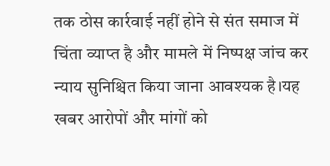तक ठोस कार्रवाई नहीं होने से संत समाज में चिंता व्याप्त है और मामले में निष्पक्ष जांच कर न्याय सुनिश्चित किया जाना आवश्यक है।यह खबर आरोपों और मांगों को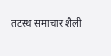तटस्थ समाचार शैली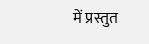में प्रस्तुत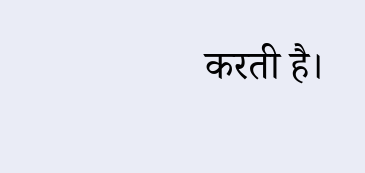करती है।